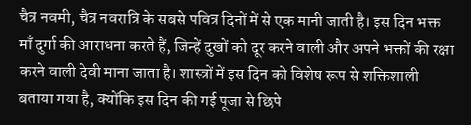चैत्र नवमी, चैत्र नवरात्रि के सबसे पवित्र दिनों में से एक मानी जाती है। इस दिन भक्त माँ दुर्गा की आराधना करते हैं, जिन्हें दुखों को दूर करने वाली और अपने भक्तों की रक्षा करने वाली देवी माना जाता है। शास्त्रों में इस दिन को विशेष रूप से शक्तिशाली बताया गया है, क्योंकि इस दिन की गई पूजा से छिपे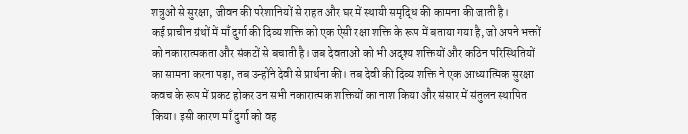शत्रुओं से सुरक्षा, जीवन की परेशानियों से राहत और घर में स्थायी समृद्धि की कामना की जाती है।
कई प्राचीन ग्रंथों में माँ दुर्गा की दिव्य शक्ति को एक ऐसी रक्षा शक्ति के रूप में बताया गया है, जो अपने भक्तों को नकारात्मकता और संकटों से बचाती है। जब देवताओं को भी अदृश्य शक्तियों और कठिन परिस्थितियों का सामना करना पड़ा, तब उन्होंने देवी से प्रार्थना की। तब देवी की दिव्य शक्ति ने एक आध्यात्मिक सुरक्षा कवच के रूप में प्रकट होकर उन सभी नकारात्मक शक्तियों का नाश किया और संसार में संतुलन स्थापित किया। इसी कारण माँ दुर्गा को वह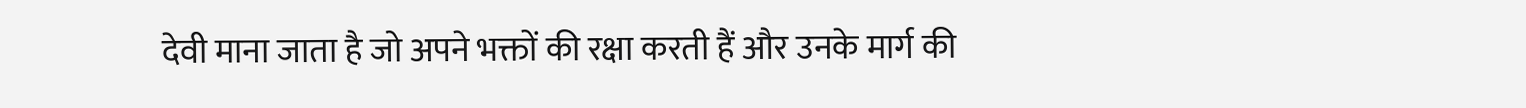देवी माना जाता है जो अपने भक्तों की रक्षा करती हैं और उनके मार्ग की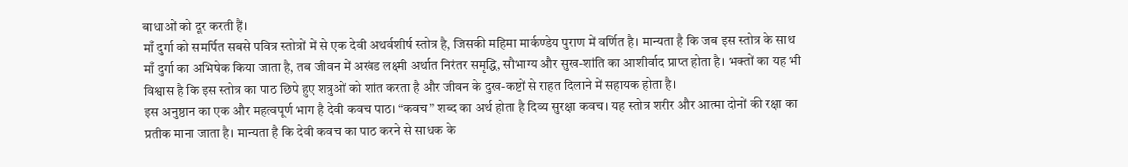बाधाओं को दूर करती हैं।
माँ दुर्गा को समर्पित सबसे पवित्र स्तोत्रों में से एक देवी अथर्वशीर्ष स्तोत्र है, जिसकी महिमा मार्कण्डेय पुराण में वर्णित है। मान्यता है कि जब इस स्तोत्र के साथ माँ दुर्गा का अभिषेक किया जाता है, तब जीवन में अखंड लक्ष्मी अर्थात निरंतर समृद्धि, सौभाग्य और सुख-शांति का आशीर्वाद प्राप्त होता है। भक्तों का यह भी विश्वास है कि इस स्तोत्र का पाठ छिपे हुए शत्रुओं को शांत करता है और जीवन के दुख-कष्टों से राहत दिलाने में सहायक होता है।
इस अनुष्ठान का एक और महत्वपूर्ण भाग है देवी कवच पाठ। “कवच” शब्द का अर्थ होता है दिव्य सुरक्षा कवच। यह स्तोत्र शरीर और आत्मा दोनों की रक्षा का प्रतीक माना जाता है। मान्यता है कि देवी कवच का पाठ करने से साधक के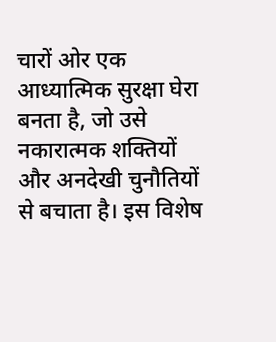चारों ओर एक आध्यात्मिक सुरक्षा घेरा बनता है, जो उसे नकारात्मक शक्तियों और अनदेखी चुनौतियों से बचाता है। इस विशेष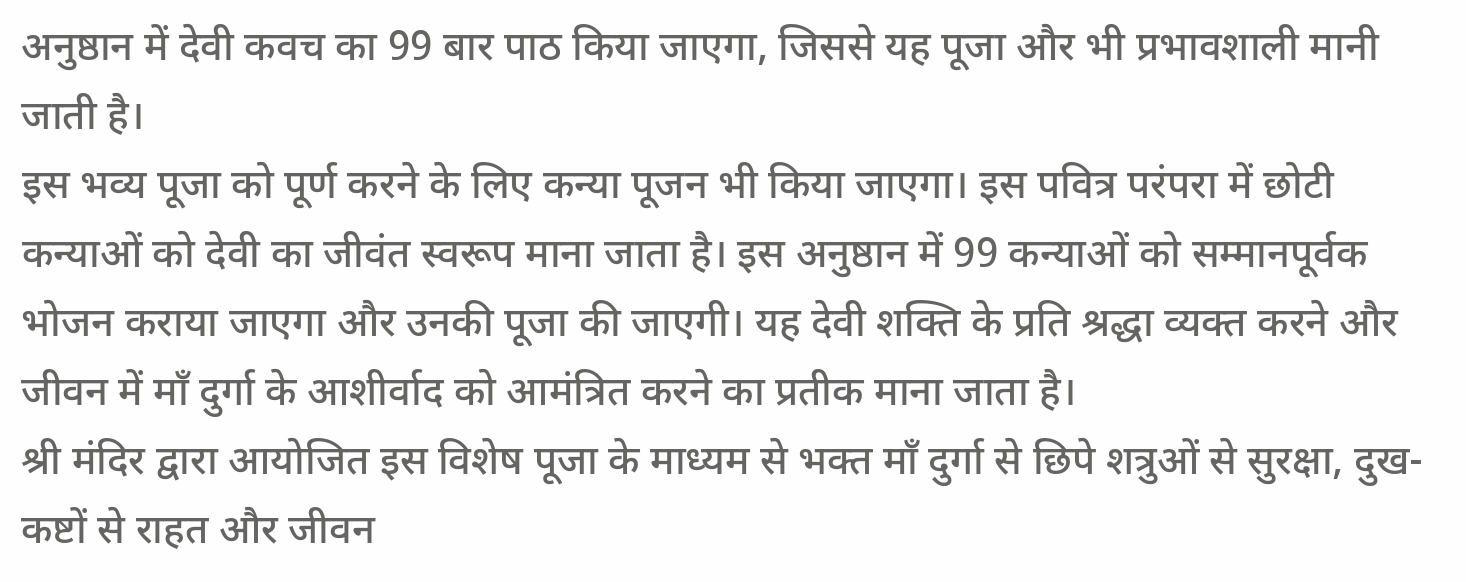अनुष्ठान में देवी कवच का 99 बार पाठ किया जाएगा, जिससे यह पूजा और भी प्रभावशाली मानी जाती है।
इस भव्य पूजा को पूर्ण करने के लिए कन्या पूजन भी किया जाएगा। इस पवित्र परंपरा में छोटी कन्याओं को देवी का जीवंत स्वरूप माना जाता है। इस अनुष्ठान में 99 कन्याओं को सम्मानपूर्वक भोजन कराया जाएगा और उनकी पूजा की जाएगी। यह देवी शक्ति के प्रति श्रद्धा व्यक्त करने और जीवन में माँ दुर्गा के आशीर्वाद को आमंत्रित करने का प्रतीक माना जाता है।
श्री मंदिर द्वारा आयोजित इस विशेष पूजा के माध्यम से भक्त माँ दुर्गा से छिपे शत्रुओं से सुरक्षा, दुख-कष्टों से राहत और जीवन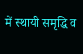में स्थायी समृद्धि व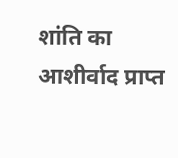शांति का आशीर्वाद प्राप्त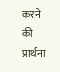करने की प्रार्थना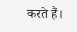करते हैं।